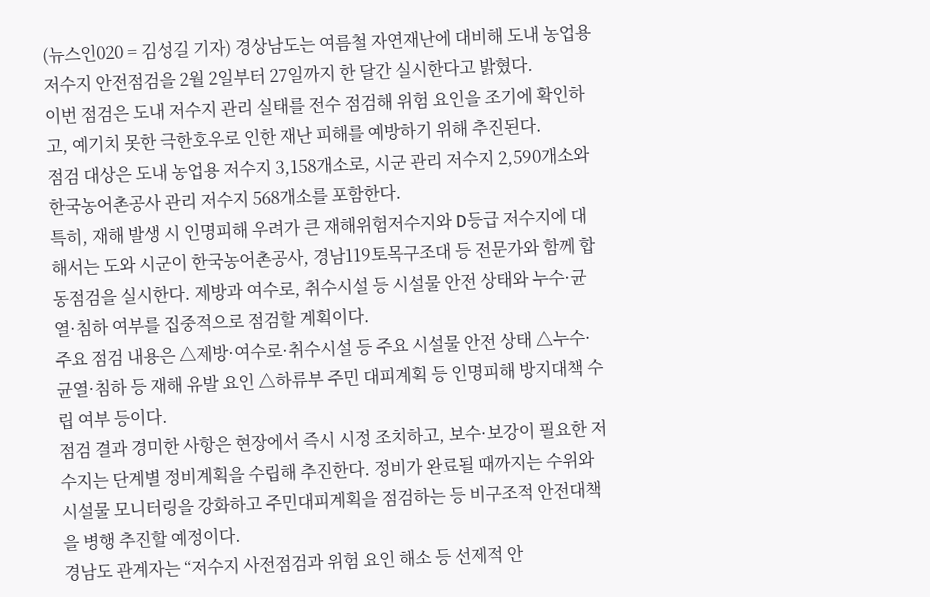(뉴스인020 = 김성길 기자) 경상남도는 여름철 자연재난에 대비해 도내 농업용 저수지 안전점검을 2월 2일부터 27일까지 한 달간 실시한다고 밝혔다.
이번 점검은 도내 저수지 관리 실태를 전수 점검해 위험 요인을 조기에 확인하고, 예기치 못한 극한호우로 인한 재난 피해를 예방하기 위해 추진된다.
점검 대상은 도내 농업용 저수지 3,158개소로, 시군 관리 저수지 2,590개소와 한국농어촌공사 관리 저수지 568개소를 포함한다.
특히, 재해 발생 시 인명피해 우려가 큰 재해위험저수지와 D등급 저수지에 대해서는 도와 시군이 한국농어촌공사, 경남119토목구조대 등 전문가와 함께 합동점검을 실시한다. 제방과 여수로, 취수시설 등 시설물 안전 상태와 누수·균열·침하 여부를 집중적으로 점검할 계획이다.
주요 점검 내용은 △제방·여수로·취수시설 등 주요 시설물 안전 상태 △누수·균열·침하 등 재해 유발 요인 △하류부 주민 대피계획 등 인명피해 방지대책 수립 여부 등이다.
점검 결과 경미한 사항은 현장에서 즉시 시정 조치하고, 보수·보강이 필요한 저수지는 단계별 정비계획을 수립해 추진한다. 정비가 완료될 때까지는 수위와 시설물 모니터링을 강화하고 주민대피계획을 점검하는 등 비구조적 안전대책을 병행 추진할 예정이다.
경남도 관계자는 “저수지 사전점검과 위험 요인 해소 등 선제적 안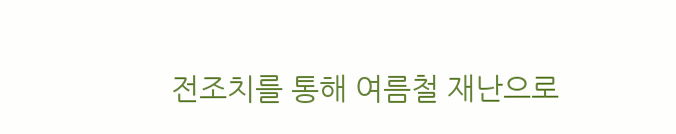전조치를 통해 여름철 재난으로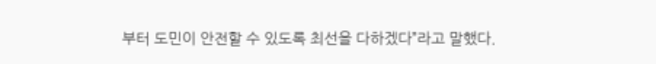부터 도민이 안전할 수 있도록 최선을 다하겠다”라고 말했다.